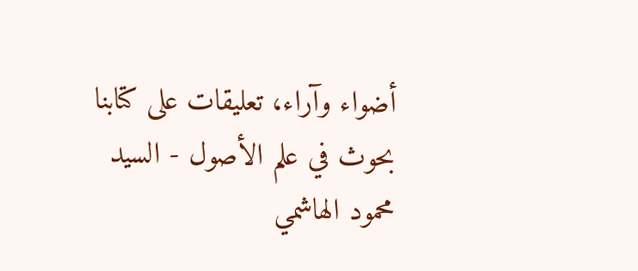أضواء وآراء، تعليقات على كتابنا بحوث في علم الأصول - السيد محمود الهاشمي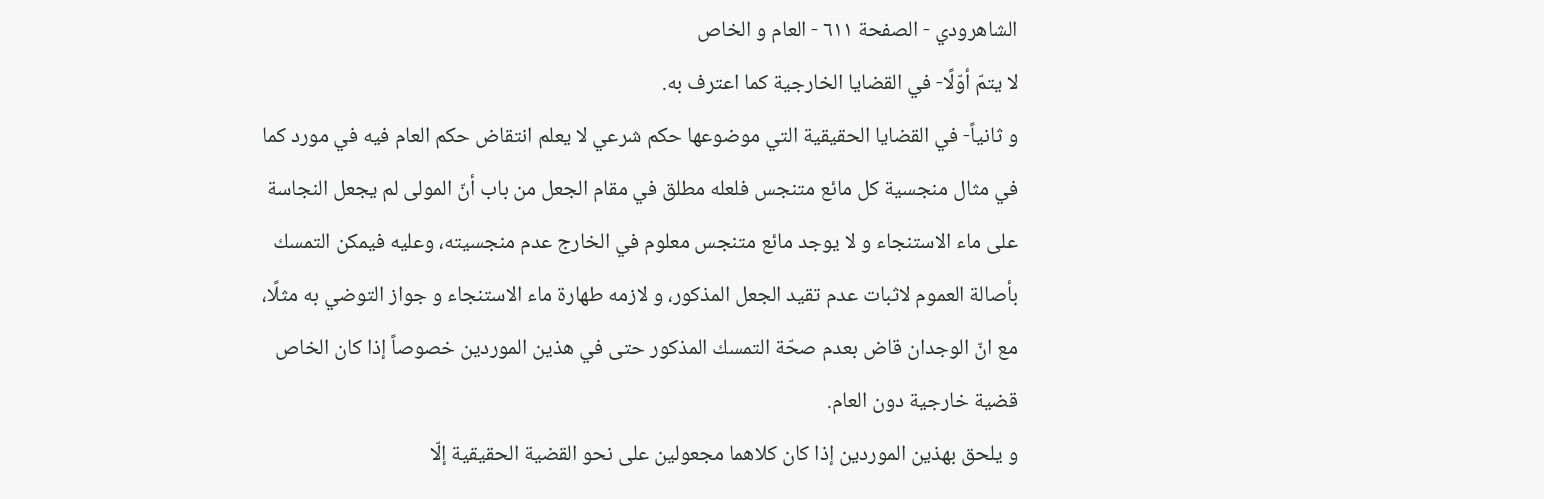الشاهرودي - الصفحة ٦١١ - العام و الخاص
لا يتمّ أوّلًا- في القضايا الخارجية كما اعترف به.
و ثانياً- في القضايا الحقيقية التي موضوعها حكم شرعي لا يعلم انتقاض حكم العام فيه في مورد كما في مثال منجسية كل مائع متنجس فلعله مطلق في مقام الجعل من باب أنّ المولى لم يجعل النجاسة على ماء الاستنجاء و لا يوجد مائع متنجس معلوم في الخارج عدم منجسيته، وعليه فيمكن التمسك بأصالة العموم لاثبات عدم تقيد الجعل المذكور، و لازمه طهارة ماء الاستنجاء و جواز التوضي به مثلًا، مع انّ الوجدان قاض بعدم صحّة التمسك المذكور حتى في هذين الموردين خصوصاً إذا كان الخاص قضية خارجية دون العام.
و يلحق بهذين الموردين إذا كان كلاهما مجعولين على نحو القضية الحقيقية إلّا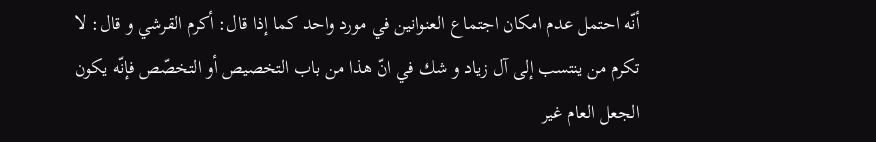أنّه احتمل عدم امكان اجتماع العنوانين في مورد واحد كما إذا قال: أكرم القرشي و قال: لا تكرم من ينتسب إلى آل زياد و شك في انّ هذا من باب التخصيص أو التخصّص فإنّه يكون الجعل العام غير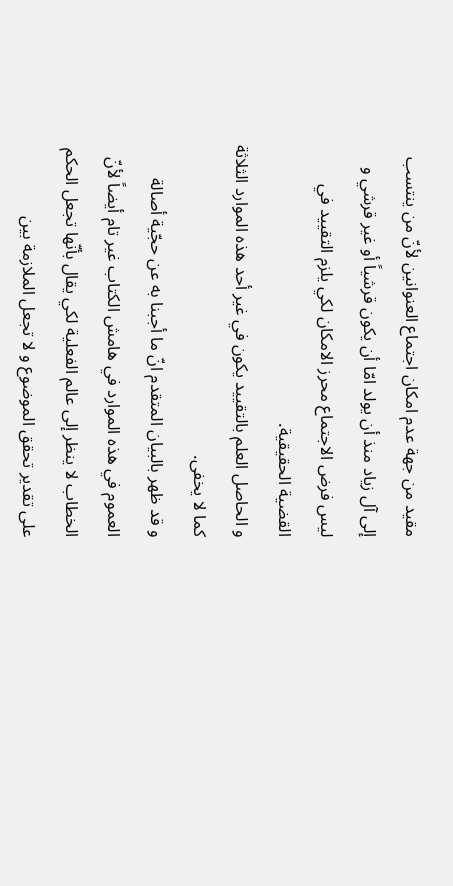مقيد من جهة عدم امكان اجتماع العنوانين لأنّ من ينتسب إلى آل زياد منذ أن يولد امّا أن يكون قرشياً أو غير قرشي و ليس فرض الاجتماع محرز الامكان لكي يلزم التقييد في القضية الحقيقية.
و الحاصل العلم بالتقييد يكون في غير أحد هذه الموارد الثلاثة كما لا يخفى.
و قد ظهر بالبيان المتقدم انّ ما أجبنا به عن حجّية أصالة العموم في هذه الموارد في هامش الكتاب غير تام أيضاً لأنّ الخطاب لا ينظر إلى عالم الفعلية لكي يقال بأنّها تجعل الحكم على تقدير تحقق الموضوع و لا تجعل الملازمة بين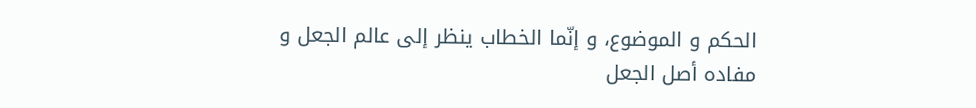الحكم و الموضوع، و إنّما الخطاب ينظر إلى عالم الجعل و مفاده أصل الجعل